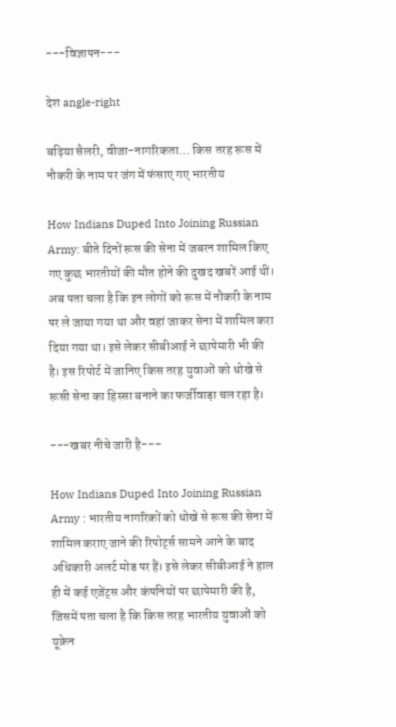---विज्ञापन---

देश angle-right

बढ़िया सैलरी, वीजा-नागरिकता… किस तरह रूस में नौकरी के नाम पर जंग में फंसाए गए भारतीय

How Indians Duped Into Joining Russian Army: बीते दिनों रूस की सेना में जबरन शामिल किए गए कुछ भारतीयों की मौत होने की दुखद खबरें आई थीं। अब पता चला है कि इन लोगों को रूस में नौकरी के नाम पर ले जाया गया था और वहां जाकर सेना में शामिल करा दिया गया था। इसे लेकर सीबीआई ने छापेमारी भी की है। इस रिपोर्ट में जानिए किस तरह युवाओं को धोखे से रूसी सेना का हिस्सा बनाने का फर्जीवाड़ा चल रहा है।

---खबर नीचे जारी है---

How Indians Duped Into Joining Russian Army : भारतीय नागरिकों को धोखे से रूस की सेना में शामिल कराए जाने की रिपोर्ट्स सामने आने के बाद अधिकारी अलर्ट मोड पर हैं। इसे लेकर सीबीआई ने हाल ही में कई एजेंट्स और कंपनियों पर छापेमारी की है, जिसमें पता चला है कि किस तरह भारतीय युवाओं को यूक्रेन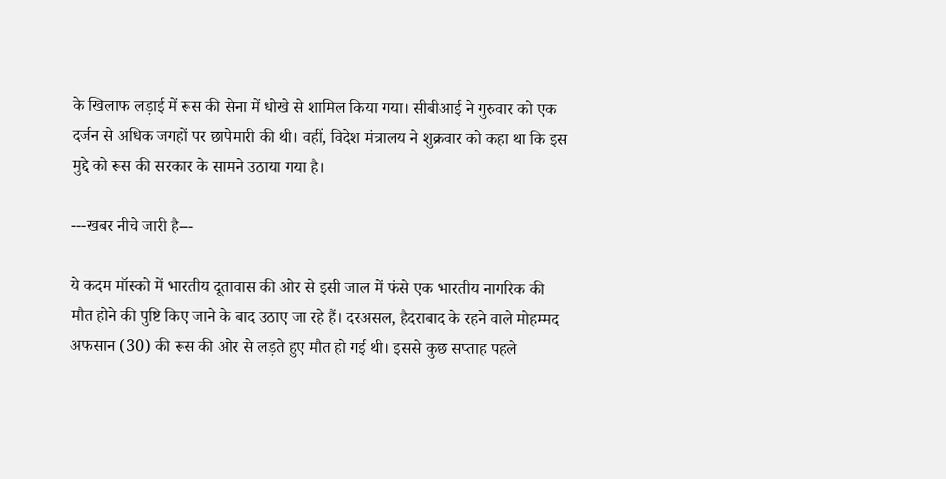के खिलाफ लड़ाई में रूस की सेना में धोखे से शामिल किया गया। सीबीआई ने गुरुवार को एक दर्जन से अधिक जगहों पर छापेमारी की थी। वहीं, विदेश मंत्रालय ने शुक्रवार को कहा था कि इस मुद्दे को रूस की सरकार के सामने उठाया गया है।

---खबर नीचे जारी है---

ये कदम मॉस्को में भारतीय दूतावास की ओर से इसी जाल में फंसे एक भारतीय नागरिक की मौत होने की पुष्टि किए जाने के बाद उठाए जा रहे हैं। दरअसल, हैदराबाद के रहने वाले मोहम्मद अफसान (30) की रूस की ओर से लड़ते हुए मौत हो गई थी। इससे कुछ सप्ताह पहले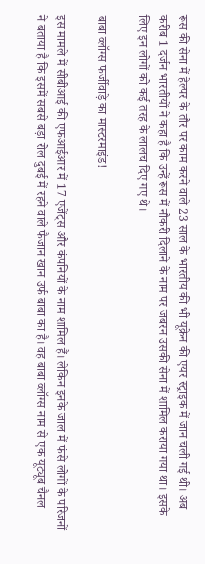रूस की सेना में हेल्पर के तौर पर काम करने वाले 23 साल के भारतीय की भी यूक्रेन की एयर स्ट्राइक में जान चली गई थी। अब करीब 1 दर्जन भारतीयों ने कहा है कि उन्हें रूस में नौकरी दिलाने के नाम पर जबरन उसकी सेना में शामिल कराया गया था। इसके लिए इन लोगों को कई तरह के लालच दिए गए थे।

बाबा व्लॉग्स फर्जीवाड़े का मास्टरमाइंड!

इस मामले में सीबीआई की एफआईआर में 17 एजेंट्स और कंपनियों के नाम शामिल हैं। लेकिन इनके जाल में फंसे लोगों के परिजनों ने बताया है कि इसमें सबसे बड़ा रोल दुबई में रहने वाले फैजान खान उर्फ बाबा का है। वह बाबा व्लॉग्स नाम से एक यूट्यूब चैनल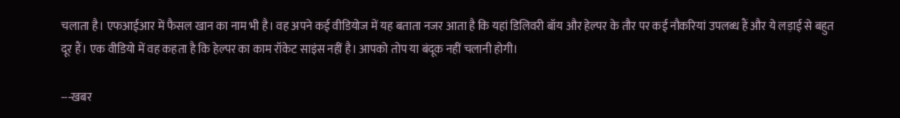चलाता है। एफआईआर में फैसल खान का नाम भी है। वह अपने कई वीडियोज में यह बताता नजर आता है कि यहां डिलिवरी बॉय और हेल्पर के तौर पर कई नौकरियां उपलब्ध हैं और ये लड़ाई से बहुत दूर हैं। एक वीडियो में वह कहता है कि हेल्पर का काम रॉकेट साइंस नहीं है। आपको तोप या बंदूक नहीं चलानी होगी।

---खबर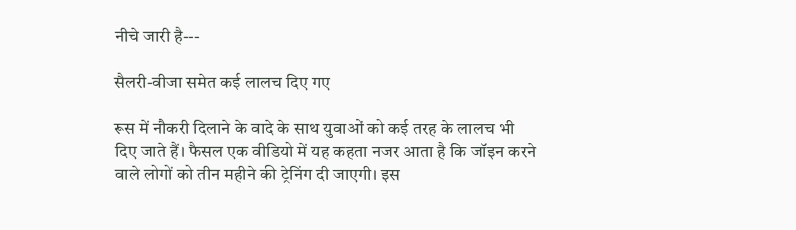नीचे जारी है---

सैलरी-वीजा समेत कई लालच दिए गए

रूस में नौकरी दिलाने के वादे के साथ युवाओं को कई तरह के लालच भी दिए जाते हैं। फैसल एक वीडियो में यह कहता नजर आता है कि जॉइन करने वाले लोगों को तीन महीने की ट्रेनिंग दी जाएगी। इस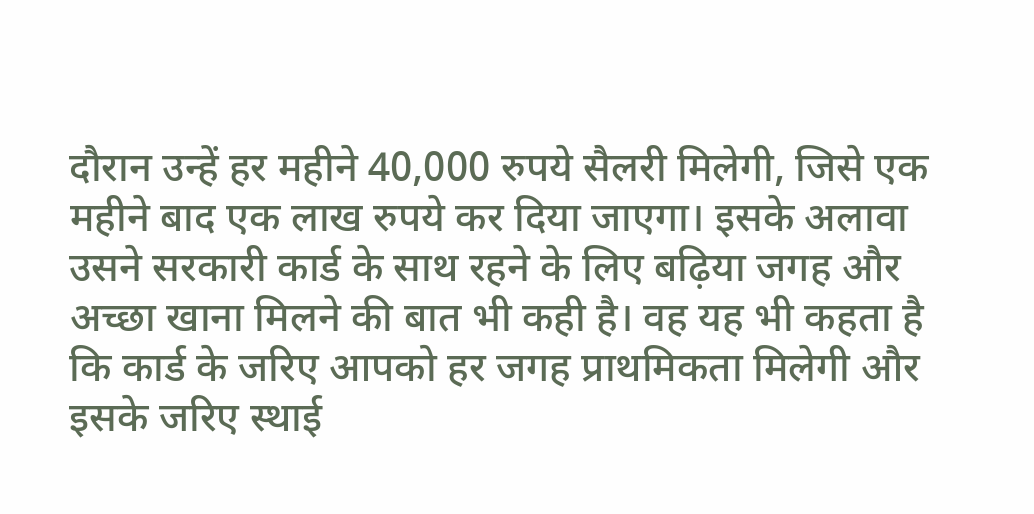दौरान उन्हें हर महीने 40,000 रुपये सैलरी मिलेगी, जिसे एक महीने बाद एक लाख रुपये कर दिया जाएगा। इसके अलावा उसने सरकारी कार्ड के साथ रहने के लिए बढ़िया जगह और अच्छा खाना मिलने की बात भी कही है। वह यह भी कहता है कि कार्ड के जरिए आपको हर जगह प्राथमिकता मिलेगी और इसके जरिए स्थाई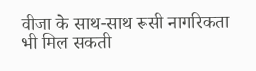वीजा के साथ-साथ रूसी नागरिकता भी मिल सकती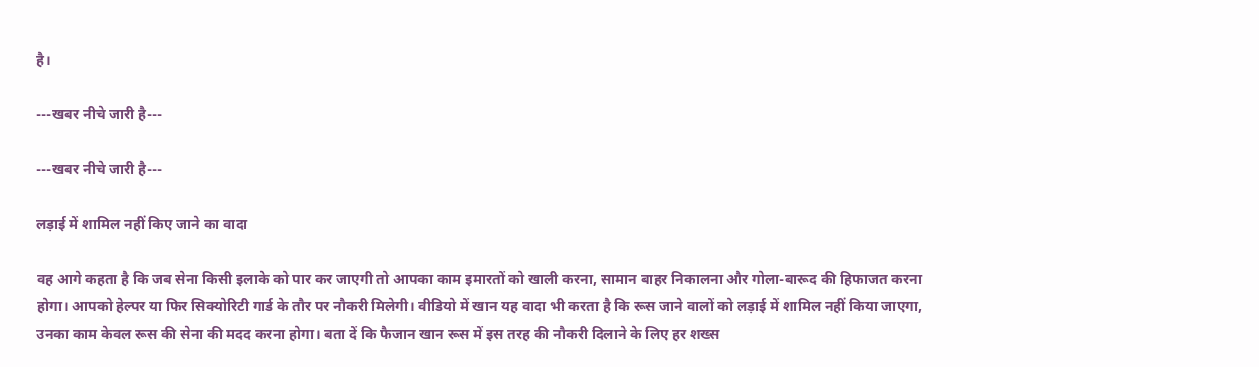है।

---खबर नीचे जारी है---

---खबर नीचे जारी है---

लड़ाई में शामिल नहीं किए जाने का वादा

वह आगे कहता है कि जब सेना किसी इलाके को पार कर जाएगी तो आपका काम इमारतों को खाली करना, सामान बाहर निकालना और गोला-बारूद की हिफाजत करना होगा। आपको हेल्पर या फिर सिक्योरिटी गार्ड के तौर पर नौकरी मिलेगी। वीडियो में खान यह वादा भी करता है कि रूस जाने वालों को लड़ाई में शामिल नहीं किया जाएगा, उनका काम केवल रूस की सेना की मदद करना होगा। बता दें कि फैजान खान रूस में इस तरह की नौकरी दिलाने के लिए हर शख्स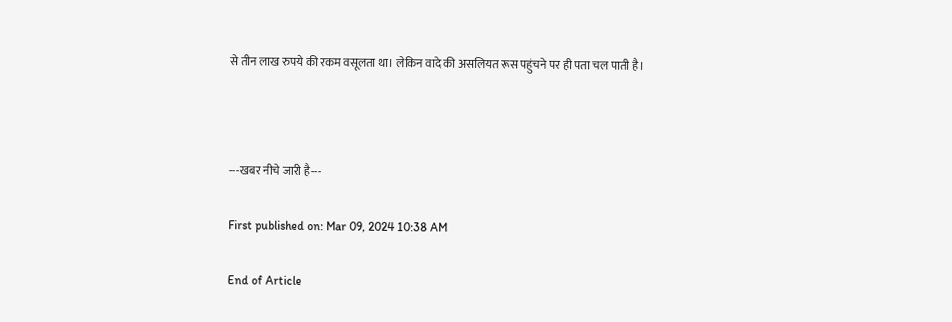से तीन लाख रुपये की रकम वसूलता था। लेकिन वादे की असलियत रूस पहुंचने पर ही पता चल पाती है।



---खबर नीचे जारी है---

First published on: Mar 09, 2024 10:38 AM

End of Article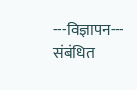---विज्ञापन---
संबंधित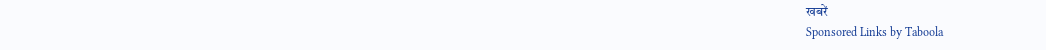खबरें
Sponsored Links by Taboola